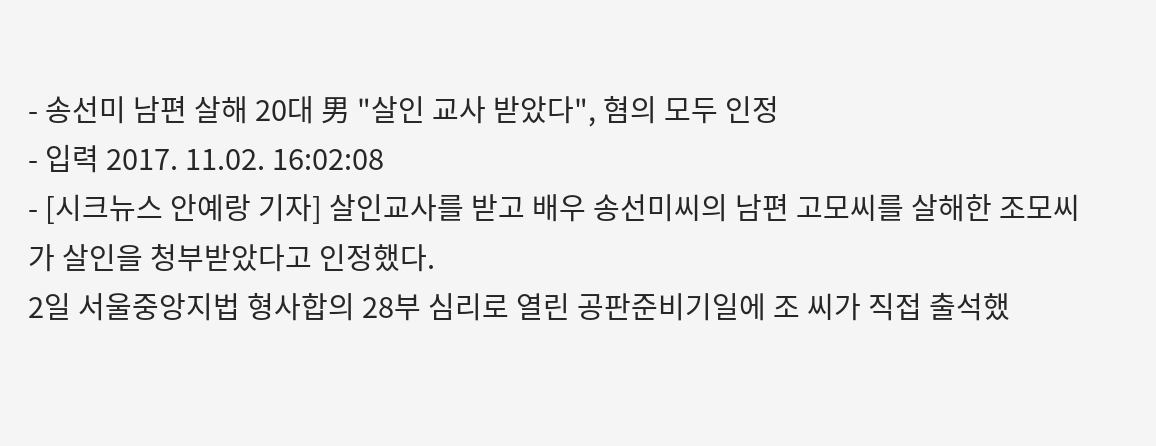- 송선미 남편 살해 20대 男 "살인 교사 받았다", 혐의 모두 인정
- 입력 2017. 11.02. 16:02:08
- [시크뉴스 안예랑 기자] 살인교사를 받고 배우 송선미씨의 남편 고모씨를 살해한 조모씨가 살인을 청부받았다고 인정했다.
2일 서울중앙지법 형사합의 28부 심리로 열린 공판준비기일에 조 씨가 직접 출석했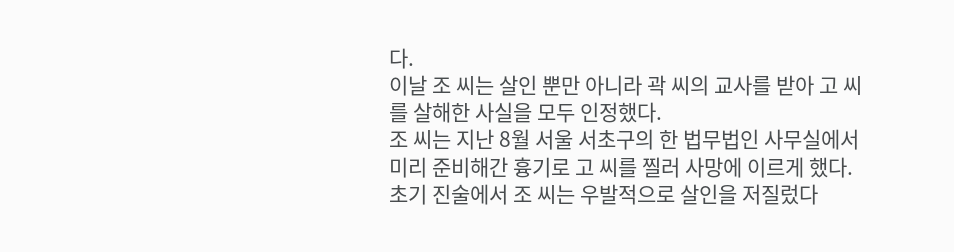다.
이날 조 씨는 살인 뿐만 아니라 곽 씨의 교사를 받아 고 씨를 살해한 사실을 모두 인정했다.
조 씨는 지난 8월 서울 서초구의 한 법무법인 사무실에서 미리 준비해간 흉기로 고 씨를 찔러 사망에 이르게 했다.
초기 진술에서 조 씨는 우발적으로 살인을 저질렀다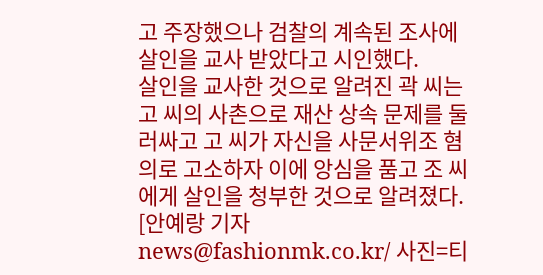고 주장했으나 검찰의 계속된 조사에 살인을 교사 받았다고 시인했다.
살인을 교사한 것으로 알려진 곽 씨는 고 씨의 사촌으로 재산 상속 문제를 둘러싸고 고 씨가 자신을 사문서위조 혐의로 고소하자 이에 앙심을 품고 조 씨에게 살인을 청부한 것으로 알려졌다.
[안예랑 기자 news@fashionmk.co.kr/ 사진=티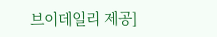브이데일리 제공]